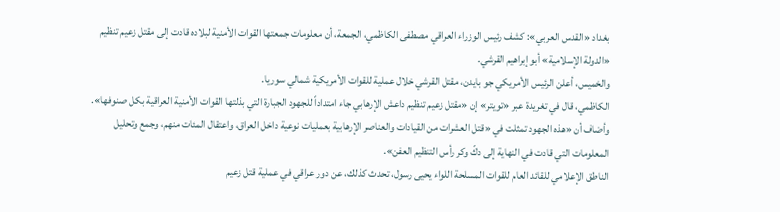بغداد «القدس العربي»: كشف رئيس الوزراء العراقي مصطفى الكاظمي، الجمعة، أن معلومات جمعتها القوات الأمنية لبلاده قادت إلى مقتل زعيم تنظيم «الدولة الإسلامية» أبو إبراهيم القرشي.
والخميس، أعلن الرئيس الأمريكي جو بايدن، مقتل القرشي خلال عملية للقوات الأمريكية شمالي سوريا.
الكاظمي، قال في تغريدة عبر «تويتر» إن «مقتل زعيم تنظيم داعش الإرهابي جاء امتداداً للجهود الجبارة التي بذلتها القوات الأمنية العراقية بكل صنوفها».
وأضاف أن «هذه الجهود تمثلت في «قتل العشرات من القيادات والعناصر الإرهابية بعمليات نوعية داخل العراق، واعتقال المئات منهم، وجمع وتحليل المعلومات التي قادت في النهاية إلى دكّ وكر رأس التنظيم العفن».
الناطق الإعلامي للقائد العام للقوات المسلحة اللواء يحيى رسول، تحدث كذلك، عن دور عراقي في عملية قتل زعيم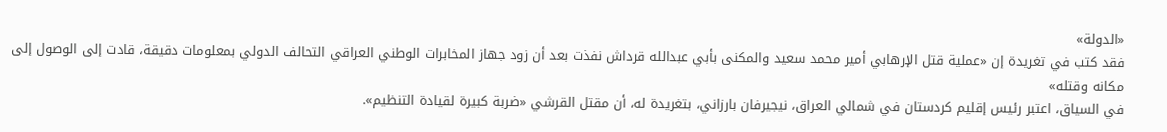«الدولة»
فقد كتب في تغريدة إن «عملية قتل الإرهابي أمير محمد سعيد والمكنى بأبي عبدالله قرداش نفذت بعد أن زود جهاز المخابرات الوطني العراقي التحالف الدولي بمعلومات دقيقة، قادت إلى الوصول إلى مكانه وقتله»
في السياق، اعتبر رئيس إقليم كردستان في شمالي العراق، نيجيرفان بارزاني، بتغريدة له، أن مقتل القرشي «ضربة كبيرة لقيادة التنظيم».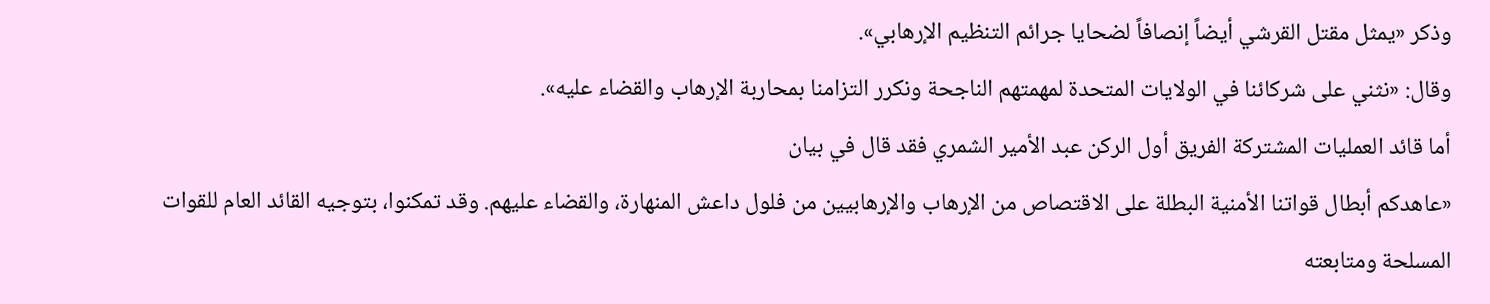وذكر «يمثل مقتل القرشي أيضاً إنصافاً لضحايا جرائم التنظيم الإرهابي».
وقال: «نثني على شركائنا في الولايات المتحدة لمهمتهم الناجحة ونكرر التزامنا بمحاربة الإرهاب والقضاء عليه».
أما قائد العمليات المشتركة الفريق أول الركن عبد الأمير الشمري فقد قال في بيان
«عاهدكم أبطال قواتنا الأمنية البطلة على الاقتصاص من الإرهاب والإرهابيين من فلول داعش المنهارة، والقضاء عليهم. وقد تمكنوا، بتوجيه القائد العام للقوات المسلحة ومتابعته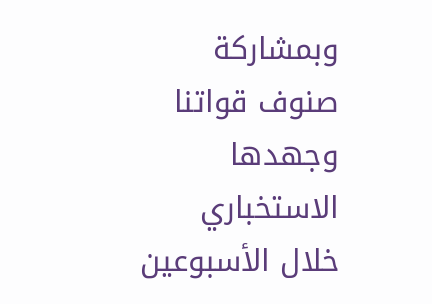وبمشاركة صنوف قواتنا وجهدها الاستخباري خلال الأسبوعين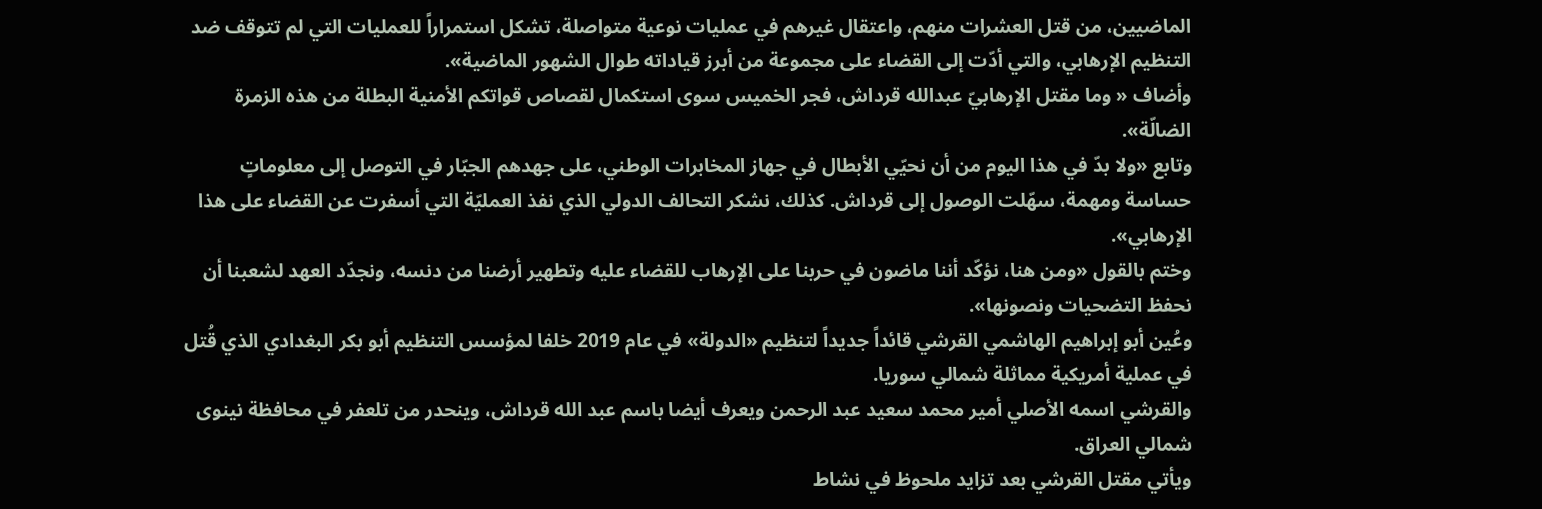الماضيين، من قتل العشرات منهم، واعتقال غيرهم في عمليات نوعية متواصلة، تشكل استمراراً للعمليات التي لم تتوقف ضد التنظيم الإرهابي، والتي أدّت إلى القضاء على مجموعة من أبرز قياداته طوال الشهور الماضية».
وأضاف « وما مقتل الإرهابيّ عبدالله قرداش، فجر الخميس سوى استكمال لقصاص قواتكم الأمنية البطلة من هذه الزمرة الضالّة».
وتابع «ولا بدّ في هذا اليوم من أن نحيّي الأبطال في جهاز المخابرات الوطني، على جهدهم الجبّار في التوصل إلى معلوماتٍ حساسة ومهمة، سهّلت الوصول إلى قرداش. كذلك، نشكر التحالف الدولي الذي نفذ العمليّة التي أسفرت عن القضاء على هذا الإرهابي».
وختم بالقول «ومن هنا، نؤكّد أننا ماضون في حربنا على الإرهاب للقضاء عليه وتطهير أرضنا من دنسه، ونجدّد العهد لشعبنا أن نحفظ التضحيات ونصونها».
وعُين أبو إبراهيم الهاشمي القرشي قائداً جديداً لتنظيم «الدولة» في عام 2019 خلفا لمؤسس التنظيم أبو بكر البغدادي الذي قُتل في عملية أمريكية مماثلة شمالي سوريا.
والقرشي اسمه الأصلي أمير محمد سعيد عبد الرحمن ويعرف أيضا باسم عبد الله قرداش، وينحدر من تلعفر في محافظة نينوى شمالي العراق.
ويأتي مقتل القرشي بعد تزايد ملحوظ في نشاط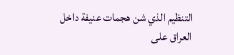التنظيم الذي شن هجمات عنيفة داخل العراق على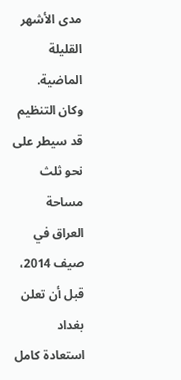مدى الأشهر القليلة الماضية.
وكان التنظيم قد سيطر على نحو ثلث مساحة العراق في صيف 2014، قبل أن تعلن بغداد استعادة كامل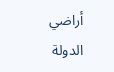أراضي الدولة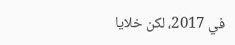في 2017، لكن خلايا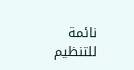نائمة للتنظيم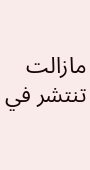مازالت تنتشر في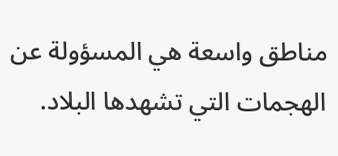مناطق واسعة هي المسؤولة عن الهجمات التي تشهدها البلاد.